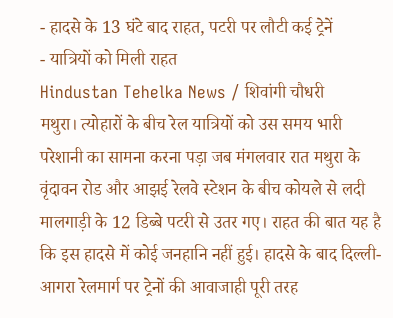- हादसे के 13 घंटे बाद राहत, पटरी पर लौटी कई ट्रेनें
- यात्रियों को मिली राहत
Hindustan Tehelka News / शिवांगी चौधरी
मथुरा। त्योहारों के बीच रेल यात्रियों को उस समय भारी परेशानी का सामना करना पड़ा जब मंगलवार रात मथुरा के वृंदावन रोड और आझई रेलवे स्टेशन के बीच कोयले से लदी मालगाड़ी के 12 डिब्बे पटरी से उतर गए। राहत की बात यह है कि इस हादसे में कोई जनहानि नहीं हुई। हादसे के बाद दिल्ली-आगरा रेलमार्ग पर ट्रेनों की आवाजाही पूरी तरह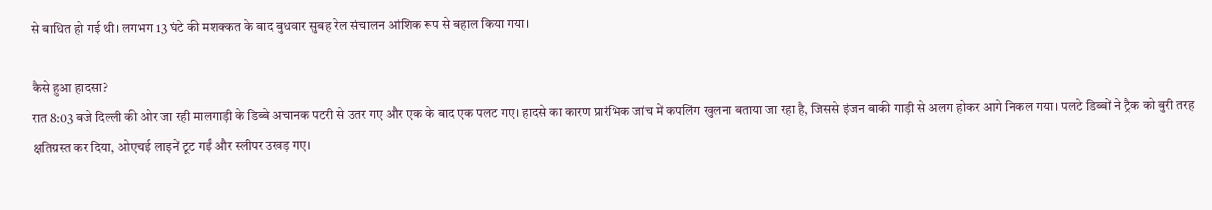से बाधित हो गई थी। लगभग 13 घंटे की मशक्कत के बाद बुधवार सुबह रेल संचालन आंशिक रूप से बहाल किया गया।

कैसे हुआ हादसा?
रात 8:03 बजे दिल्ली की ओर जा रही मालगाड़ी के डिब्बे अचानक पटरी से उतर गए और एक के बाद एक पलट गए। हादसे का कारण प्रारंभिक जांच में कपलिंग खुलना बताया जा रहा है, जिससे इंजन बाकी गाड़ी से अलग होकर आगे निकल गया। पलटे डिब्बों ने ट्रैक को बुरी तरह क्षतिग्रस्त कर दिया, ओएचई लाइनें टूट गईं और स्लीपर उखड़ गए।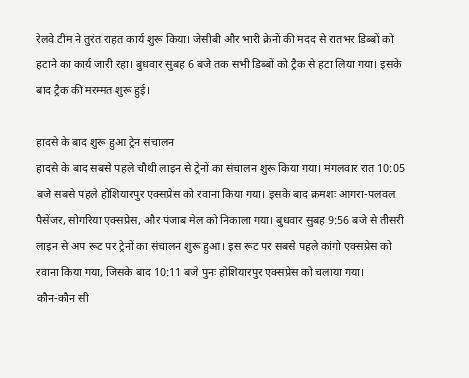रेलवे टीम ने तुरंत राहत कार्य शुरू किया। जेसीबी और भारी क्रेनों की मदद से रातभर डिब्बों को हटाने का कार्य जारी रहा। बुधवार सुबह 6 बजे तक सभी डिब्बों को ट्रैक से हटा लिया गया। इसके बाद ट्रैक की मरम्मत शुरू हुई।

हादसे के बाद शुरू हुआ ट्रेन संचालन
हादसे के बाद सबसे पहले चौथी लाइन से ट्रेनों का संचालन शुरू किया गया। मंगलवार रात 10:05 बजे सबसे पहले होशियारपुर एक्सप्रेस को रवाना किया गया। इसके बाद क्रमशः आगरा-पलवल पैसेंजर, सोगरिया एक्सप्रेस, और पंजाब मेल को निकाला गया। बुधवार सुबह 9:56 बजे से तीसरी लाइन से अप रूट पर ट्रेनों का संचालन शुरू हुआ। इस रूट पर सबसे पहले कांगो एक्सप्रेस को रवाना किया गया, जिसके बाद 10:11 बजे पुनः होशियारपुर एक्सप्रेस को चलाया गया।
कौन-कौन सी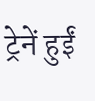ट्रेनें हुईं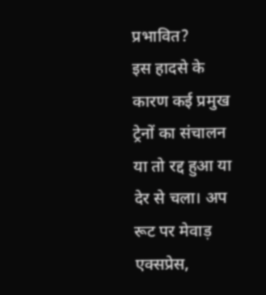प्रभावित?
इस हादसे के कारण कई प्रमुख ट्रेनों का संचालन या तो रद्द हुआ या देर से चला। अप रूट पर मेवाड़ एक्सप्रेस,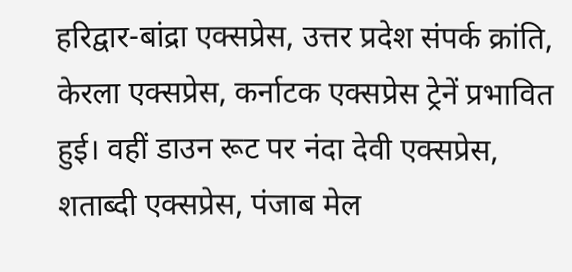हरिद्वार-बांद्रा एक्सप्रेस, उत्तर प्रदेश संपर्क क्रांति, केरला एक्सप्रेस, कर्नाटक एक्सप्रेस ट्रेनें प्रभावित हुई। वहीं डाउन रूट पर नंदा देवी एक्सप्रेस, शताब्दी एक्सप्रेस, पंजाब मेल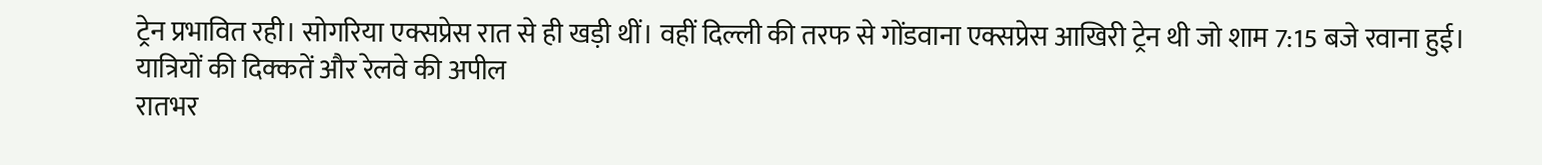ट्रेन प्रभावित रही। सोगरिया एक्सप्रेस रात से ही खड़ी थीं। वहीं दिल्ली की तरफ से गोंडवाना एक्सप्रेस आखिरी ट्रेन थी जो शाम 7:15 बजे रवाना हुई।
यात्रियों की दिक्कतें और रेलवे की अपील
रातभर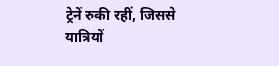ट्रेनें रुकी रहीं, जिससे यात्रियों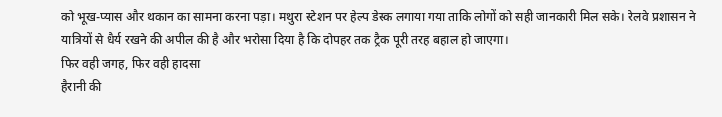को भूख-प्यास और थकान का सामना करना पड़ा। मथुरा स्टेशन पर हेल्प डेस्क लगाया गया ताकि लोगों को सही जानकारी मिल सके। रेलवे प्रशासन ने यात्रियों से धैर्य रखने की अपील की है और भरोसा दिया है कि दोपहर तक ट्रैक पूरी तरह बहाल हो जाएगा।
फिर वही जगह, फिर वही हादसा
हैरानी की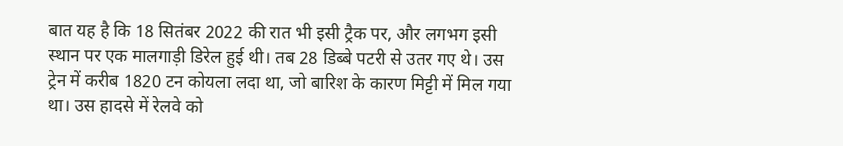बात यह है कि 18 सितंबर 2022 की रात भी इसी ट्रैक पर, और लगभग इसी स्थान पर एक मालगाड़ी डिरेल हुई थी। तब 28 डिब्बे पटरी से उतर गए थे। उस ट्रेन में करीब 1820 टन कोयला लदा था, जो बारिश के कारण मिट्टी में मिल गया था। उस हादसे में रेलवे को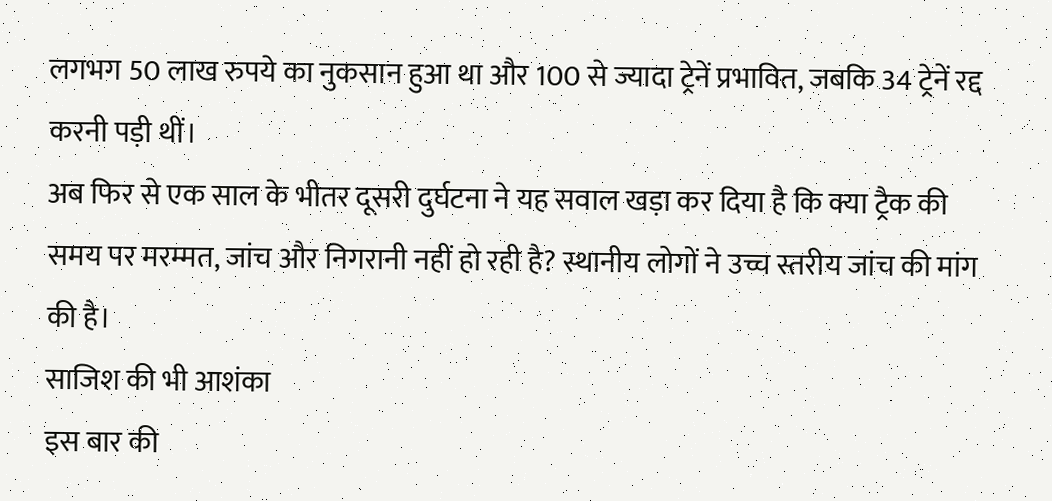लगभग 50 लाख रुपये का नुकसान हुआ था और 100 से ज्यादा ट्रेनें प्रभावित, जबकि 34 ट्रेनें रद्द करनी पड़ी थीं।
अब फिर से एक साल के भीतर दूसरी दुर्घटना ने यह सवाल खड़ा कर दिया है कि क्या ट्रैक की समय पर मरम्मत, जांच और निगरानी नहीं हो रही है? स्थानीय लोगों ने उच्च स्तरीय जांच की मांग की है।
साजिश की भी आशंका
इस बार की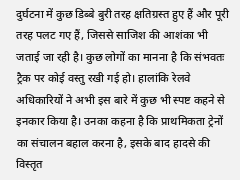दुर्घटना में कुछ डिब्बे बुरी तरह क्षतिग्रस्त हुए हैं और पूरी तरह पलट गए हैं, जिससे साजिश की आशंका भी जताई जा रही है। कुछ लोगों का मानना है कि संभवतः ट्रैक पर कोई वस्तु रखी गई हो। हालांकि रेलवे अधिकारियों ने अभी इस बारे में कुछ भी स्पष्ट कहने से इनकार किया है। उनका कहना है कि प्राथमिकता ट्रेनों का संचालन बहाल करना है, इसके बाद हादसे की विस्तृत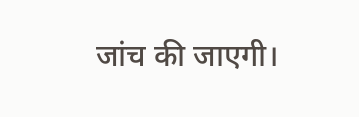जांच की जाएगी।